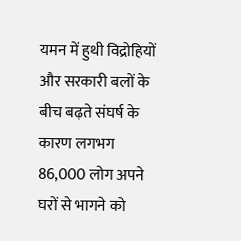यमन में हुथी विद्रोहियों और सरकारी बलों के बीच बढ़ते संघर्ष के कारण लगभग 86,000 लोग अपने घरों से भागने को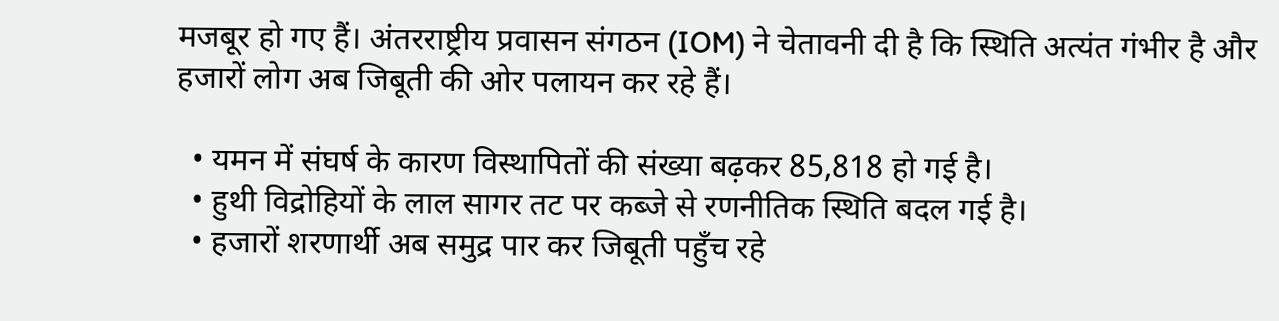मजबूर हो गए हैं। अंतरराष्ट्रीय प्रवासन संगठन (IOM) ने चेतावनी दी है कि स्थिति अत्यंत गंभीर है और हजारों लोग अब जिबूती की ओर पलायन कर रहे हैं।

  • यमन में संघर्ष के कारण विस्थापितों की संख्या बढ़कर 85,818 हो गई है।
  • हुथी विद्रोहियों के लाल सागर तट पर कब्जे से रणनीतिक स्थिति बदल गई है।
  • हजारों शरणार्थी अब समुद्र पार कर जिबूती पहुँच रहे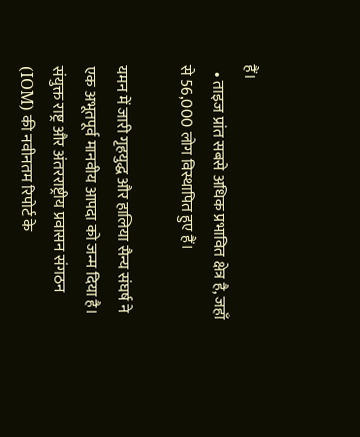हैं।
  • ताइज प्रांत सबसे अधिक प्रभावित क्षेत्र है, जहाँ से 56,000 लोग विस्थापित हुए हैं।

यमन में जारी गृहयुद्ध और हालिया सैन्य संघर्ष ने एक अभूतपूर्व मानवीय आपदा को जन्म दिया है। संयुक्त राष्ट्र और अंतरराष्ट्रीय प्रवासन संगठन (IOM) की नवीनतम रिपोर्ट के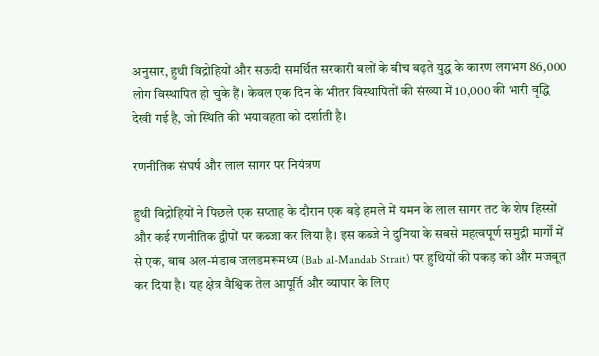अनुसार, हुथी विद्रोहियों और सऊदी समर्थित सरकारी बलों के बीच बढ़ते युद्ध के कारण लगभग 86,000 लोग विस्थापित हो चुके हैं। केवल एक दिन के भीतर विस्थापितों की संख्या में 10,000 की भारी वृद्धि देखी गई है, जो स्थिति की भयावहता को दर्शाती है।

रणनीतिक संघर्ष और लाल सागर पर नियंत्रण

हुथी विद्रोहियों ने पिछले एक सप्ताह के दौरान एक बड़े हमले में यमन के लाल सागर तट के शेष हिस्सों और कई रणनीतिक द्वीपों पर कब्जा कर लिया है। इस कब्जे ने दुनिया के सबसे महत्वपूर्ण समुद्री मार्गों में से एक, बाब अल-मंडाब जलडमरूमध्य (Bab al-Mandab Strait) पर हुथियों की पकड़ को और मजबूत कर दिया है। यह क्षेत्र वैश्विक तेल आपूर्ति और व्यापार के लिए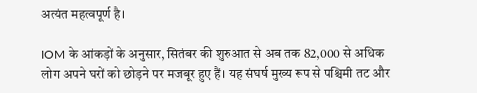अत्यंत महत्वपूर्ण है।

IOM के आंकड़ों के अनुसार, सितंबर की शुरुआत से अब तक 82,000 से अधिक लोग अपने घरों को छोड़ने पर मजबूर हुए हैं। यह संघर्ष मुख्य रूप से पश्चिमी तट और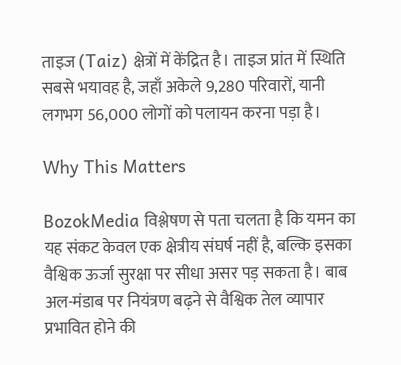ताइज (Taiz) क्षेत्रों में केंद्रित है। ताइज प्रांत में स्थिति सबसे भयावह है, जहाँ अकेले 9,280 परिवारों, यानी लगभग 56,000 लोगों को पलायन करना पड़ा है।

Why This Matters

BozokMedia विश्लेषण से पता चलता है कि यमन का यह संकट केवल एक क्षेत्रीय संघर्ष नहीं है, बल्कि इसका वैश्विक ऊर्जा सुरक्षा पर सीधा असर पड़ सकता है। बाब अल-मंडाब पर नियंत्रण बढ़ने से वैश्विक तेल व्यापार प्रभावित होने की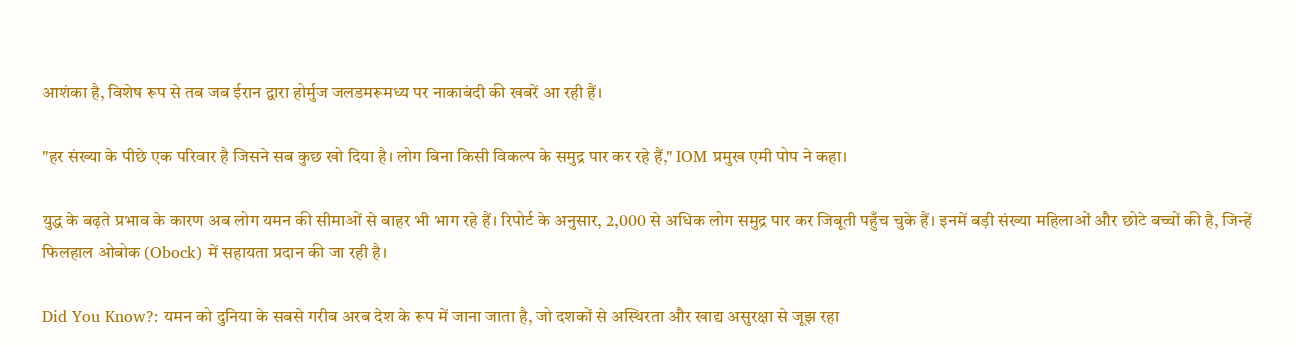आशंका है, विशेष रूप से तब जब ईरान द्वारा होर्मुज जलडमरूमध्य पर नाकाबंदी की खबरें आ रही हैं।

"हर संख्या के पीछे एक परिवार है जिसने सब कुछ खो दिया है। लोग बिना किसी विकल्प के समुद्र पार कर रहे हैं," IOM प्रमुख एमी पोप ने कहा।

युद्ध के बढ़ते प्रभाव के कारण अब लोग यमन की सीमाओं से बाहर भी भाग रहे हैं। रिपोर्ट के अनुसार, 2,000 से अधिक लोग समुद्र पार कर जिबूती पहुँच चुके हैं। इनमें बड़ी संख्या महिलाओं और छोटे बच्चों की है, जिन्हें फिलहाल ओबोक (Obock) में सहायता प्रदान की जा रही है।

Did You Know?: यमन को दुनिया के सबसे गरीब अरब देश के रूप में जाना जाता है, जो दशकों से अस्थिरता और खाद्य असुरक्षा से जूझ रहा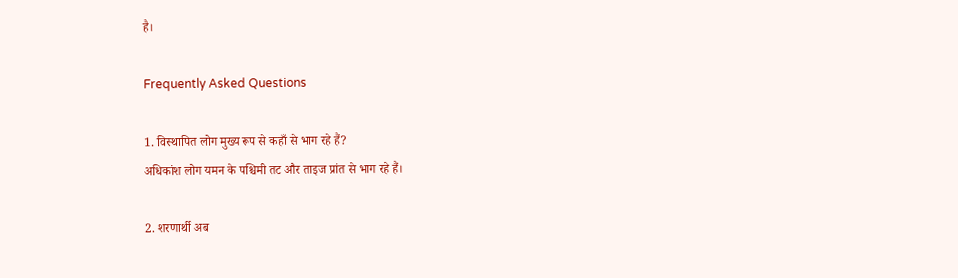है।

Frequently Asked Questions

1. विस्थापित लोग मुख्य रूप से कहाँ से भाग रहे हैं?
अधिकांश लोग यमन के पश्चिमी तट और ताइज प्रांत से भाग रहे हैं।

2. शरणार्थी अब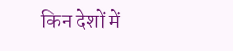किन देशों में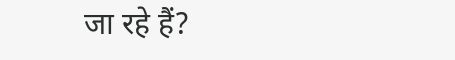जा रहे हैं?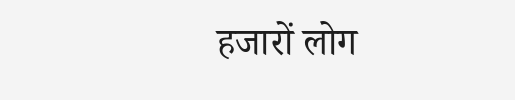हजारों लोग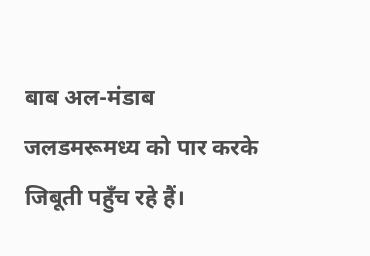बाब अल-मंडाब जलडमरूमध्य को पार करके जिबूती पहुँच रहे हैं।